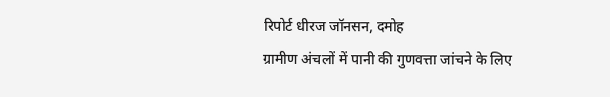रिपोर्ट धीरज जॉनसन, दमोह
ग्रामीण अंचलों में पानी की गुणवत्ता जांचने के लिए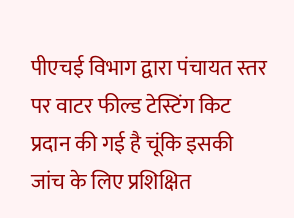पीएचई विभाग द्वारा पंचायत स्तर पर वाटर फील्ड टेस्टिंग किट प्रदान की गई है चूंकि इसकी जांच के लिए प्रशिक्षित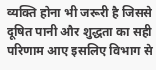व्यक्ति होना भी जरूरी है जिससे दूषित पानी और शुद्धता का सही परिणाम आए इसलिए विभाग से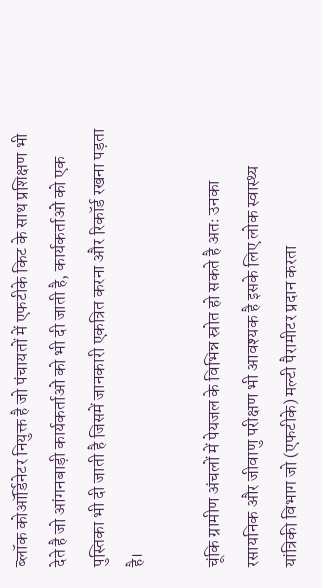ब्लॉक कोऑर्डिनेटर नियुक्त है जो पंचायतों में एफटीके किट के साथ प्रशिक्षण भी देते है जो आंगनबाड़ी कार्यकर्ताओं को भी दी जाती है, कार्यकर्ताओं को एक पुस्तिका भी दी जाती है जिसमें जानकारी एकत्रित करना और रिकॉर्ड रखना पड़ता है।

चूंकि ग्रामीण अंचलों में पेयजल के विभिन्न स्रोत हो सकते है अतः उनका रसायनिक और जीवाणु परीक्षण भी आवश्यक है इसके लिए लोक स्वास्थ्य यांत्रिकी विभाग जो (एफटीके) मल्टी पैरामीटर प्रदान करता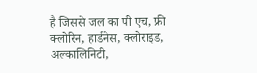है जिससे जल का पी एच, फ्री क्लोरिन, हार्डनेस, क्लोराइड, अल्कालिनिटी,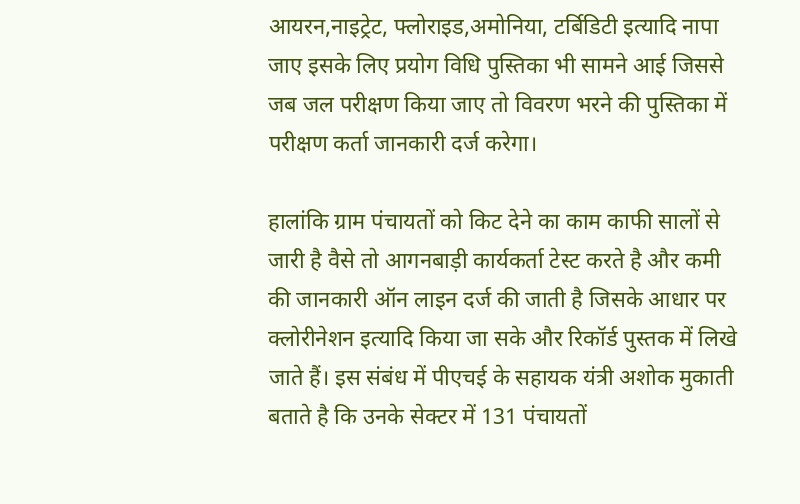आयरन,नाइट्रेट, फ्लोराइड,अमोनिया, टर्बिडिटी इत्यादि नापा जाए इसके लिए प्रयोग विधि पुस्तिका भी सामने आई जिससे जब जल परीक्षण किया जाए तो विवरण भरने की पुस्तिका में परीक्षण कर्ता जानकारी दर्ज करेगा।

हालांकि ग्राम पंचायतों को किट देने का काम काफी सालों से जारी है वैसे तो आगनबाड़ी कार्यकर्ता टेस्ट करते है और कमी की जानकारी ऑन लाइन दर्ज की जाती है जिसके आधार पर क्लोरीनेशन इत्यादि किया जा सके और रिकॉर्ड पुस्तक में लिखे जाते हैं। इस संबंध में पीएचई के सहायक यंत्री अशोक मुकाती बताते है कि उनके सेक्टर में 131 पंचायतों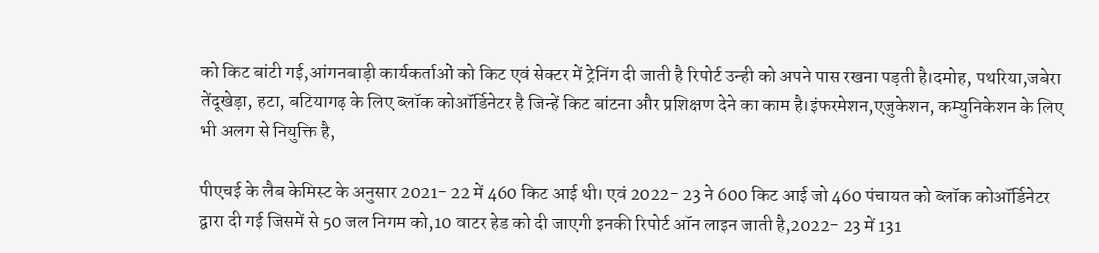को किट बांटी गई,आंगनबाड़ी कार्यकर्ताओं को किट एवं सेक्टर में ट्रेनिंग दी जाती है रिपोर्ट उन्ही को अपने पास रखना पड़ती है।दमोह, पथरिया,जबेरा तेंदूखेड़ा, हटा, बटियागढ़ के लिए ब्लॉक कोऑर्डिनेटर है जिन्हें किट बांटना और प्रशिक्षण देने का काम है।इंफरमेशन,एजुकेशन, कम्युनिकेशन के लिए भी अलग से नियुक्ति है,

पीएचई के लैब केमिस्ट के अनुसार 2021- 22 में 460 किट आई थी। एवं 2022- 23 ने 600 किट आई जो 460 पंचायत को ब्लॉक कोऑर्डिनेटर द्वारा दी गई जिसमें से 50 जल निगम को,10 वाटर हेड को दी जाएगी इनकी रिपोर्ट ऑन लाइन जाती है,2022- 23 में 131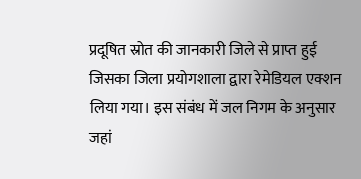प्रदूषित स्रोत की जानकारी जिले से प्राप्त हुई जिसका जिला प्रयोगशाला द्वारा रेमेडियल एक्शन लिया गया। इस संबंध में जल निगम के अनुसार जहां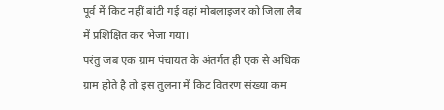पूर्व में किट नहीं बांटी गई वहां मोबलाइजर को जिला लैब में प्रशिक्षित कर भेजा गया।
परंतु जब एक ग्राम पंचायत के अंतर्गत ही एक से अधिक ग्राम होते है तो इस तुलना में किट वितरण संख्या कम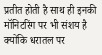प्रतीत होती है साथ ही इनकी मॉनिटरिंग पर भी संशय है क्योंकि धरातल पर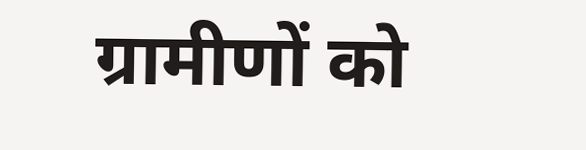ग्रामीणों को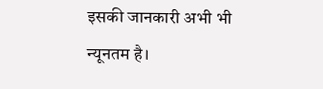इसकी जानकारी अभी भी न्यूनतम है।